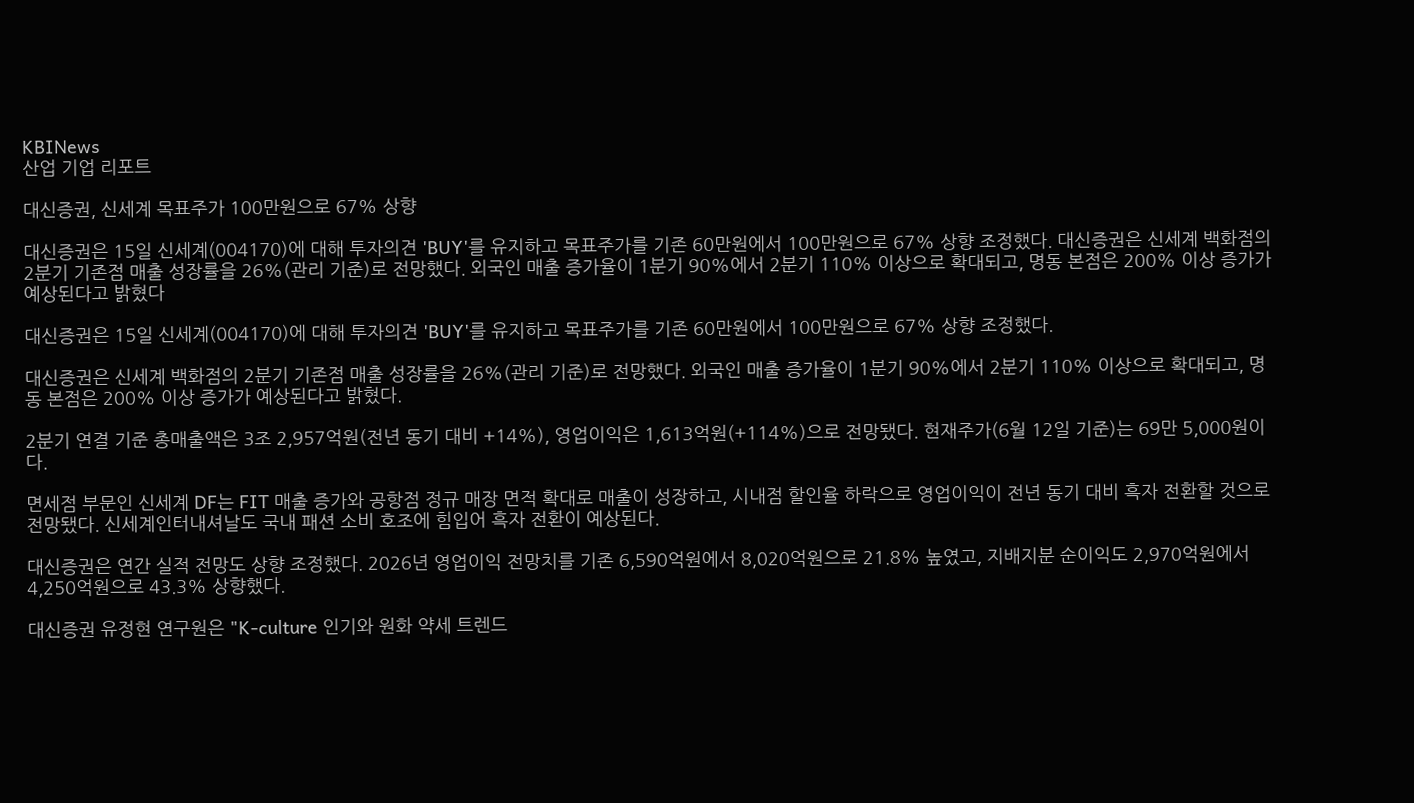KBINews
산업 기업 리포트

대신증권, 신세계 목표주가 100만원으로 67% 상향

대신증권은 15일 신세계(004170)에 대해 투자의견 'BUY'를 유지하고 목표주가를 기존 60만원에서 100만원으로 67% 상향 조정했다. 대신증권은 신세계 백화점의 2분기 기존점 매출 성장률을 26%(관리 기준)로 전망했다. 외국인 매출 증가율이 1분기 90%에서 2분기 110% 이상으로 확대되고, 명동 본점은 200% 이상 증가가 예상된다고 밝혔다

대신증권은 15일 신세계(004170)에 대해 투자의견 'BUY'를 유지하고 목표주가를 기존 60만원에서 100만원으로 67% 상향 조정했다.

대신증권은 신세계 백화점의 2분기 기존점 매출 성장률을 26%(관리 기준)로 전망했다. 외국인 매출 증가율이 1분기 90%에서 2분기 110% 이상으로 확대되고, 명동 본점은 200% 이상 증가가 예상된다고 밝혔다.

2분기 연결 기준 총매출액은 3조 2,957억원(전년 동기 대비 +14%), 영업이익은 1,613억원(+114%)으로 전망됐다. 현재주가(6월 12일 기준)는 69만 5,000원이다.

면세점 부문인 신세계 DF는 FIT 매출 증가와 공항점 정규 매장 면적 확대로 매출이 성장하고, 시내점 할인율 하락으로 영업이익이 전년 동기 대비 흑자 전환할 것으로 전망됐다. 신세계인터내셔날도 국내 패션 소비 호조에 힘입어 흑자 전환이 예상된다.

대신증권은 연간 실적 전망도 상향 조정했다. 2026년 영업이익 전망치를 기존 6,590억원에서 8,020억원으로 21.8% 높였고, 지배지분 순이익도 2,970억원에서 4,250억원으로 43.3% 상향했다.

대신증권 유정현 연구원은 "K-culture 인기와 원화 약세 트렌드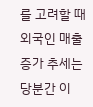를 고려할 때 외국인 매출 증가 추세는 당분간 이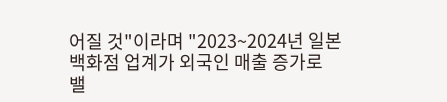어질 것"이라며 "2023~2024년 일본 백화점 업계가 외국인 매출 증가로 밸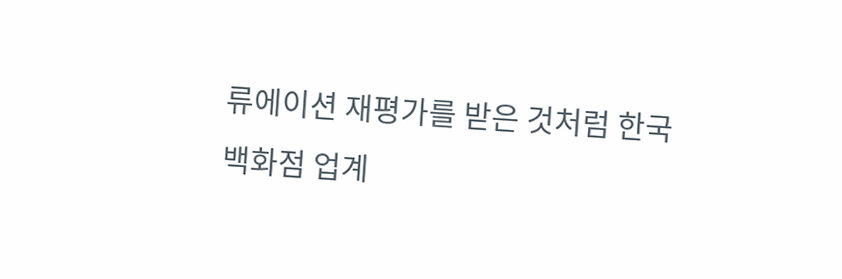류에이션 재평가를 받은 것처럼 한국 백화점 업계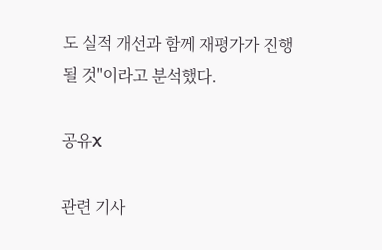도 실적 개선과 함께 재평가가 진행될 것"이라고 분석했다.

공유X

관련 기사